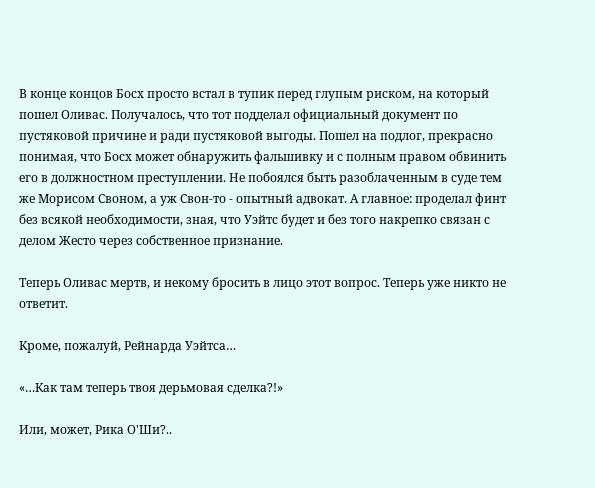В конце концов Босх просто встал в тупик перед глупым риском, на который пошел Оливас. Получалось, что тот подделал официальный документ по пустяковой причине и ради пустяковой выгоды. Пошел на подлог, прекрасно понимая, что Босх может обнаружить фальшивку и с полным правом обвинить его в должностном преступлении. Не побоялся быть разоблаченным в суде тем же Морисом Своном, а уж Свон-то - опытный адвокат. А главное: проделал финт без всякой необходимости, зная, что Уэйтс будет и без того накрепко связан с делом Жесто через собственное признание.

Теперь Оливас мертв, и некому бросить в лицо этот вопрос. Теперь уже никто не ответит.

Кроме, пожалуй, Рейнарда Уэйтса…

«…Как там теперь твоя дерьмовая сделка?!»

Или, может, Рика О'Ши?..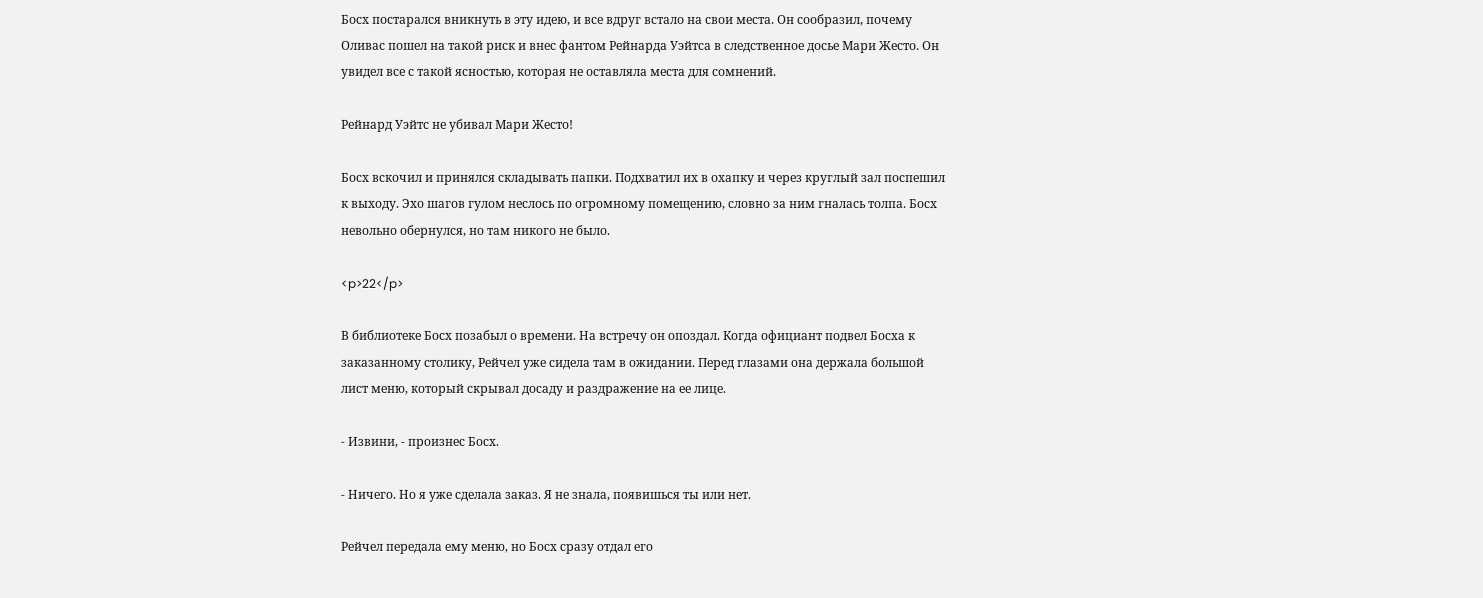Босх постарался вникнуть в эту идею, и все вдруг встало на свои места. Он сообразил, почему Оливас пошел на такой риск и внес фантом Рейнарда Уэйтса в следственное досье Мари Жесто. Он увидел все с такой ясностью, которая не оставляла места для сомнений.

Рейнард Уэйтс не убивал Мари Жесто!

Босх вскочил и принялся складывать папки. Подхватил их в охапку и через круглый зал поспешил к выходу. Эхо шагов гулом неслось по огромному помещению, словно за ним гналась толпа. Босх невольно обернулся, но там никого не было.

<p>22</p>

В библиотеке Босх позабыл о времени. На встречу он опоздал. Когда официант подвел Босха к заказанному столику, Рейчел уже сидела там в ожидании. Перед глазами она держала большой лист меню, который скрывал досаду и раздражение на ее лице.

- Извини, - произнес Босх.

- Ничего. Но я уже сделала заказ. Я не знала, появишься ты или нет.

Рейчел передала ему меню, но Босх сразу отдал его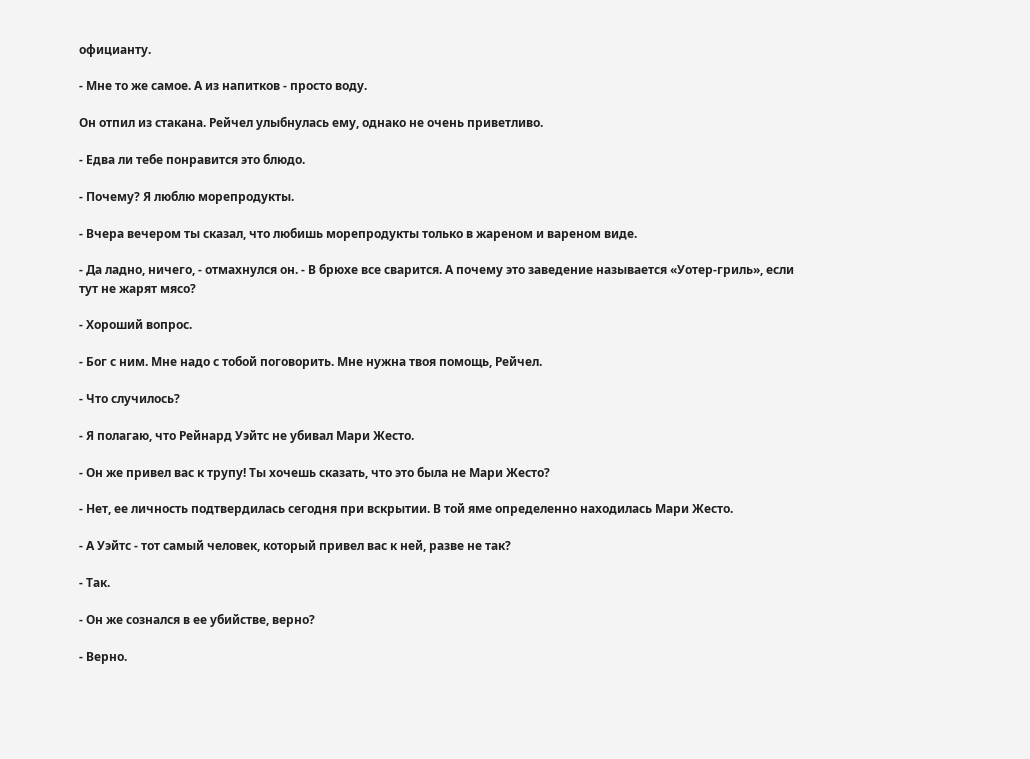официанту.

- Мне то же самое. А из напитков - просто воду.

Он отпил из стакана. Рейчел улыбнулась ему, однако не очень приветливо.

- Едва ли тебе понравится это блюдо.

- Почему? Я люблю морепродукты.

- Вчера вечером ты сказал, что любишь морепродукты только в жареном и вареном виде.

- Да ладно, ничего, - отмахнулся он. - В брюхе все сварится. А почему это заведение называется «Уотер-гриль», если тут не жарят мясо?

- Хороший вопрос.

- Бог с ним. Мне надо с тобой поговорить. Мне нужна твоя помощь, Рейчел.

- Что случилось?

- Я полагаю, что Рейнард Уэйтс не убивал Мари Жесто.

- Он же привел вас к трупу! Ты хочешь сказать, что это была не Мари Жесто?

- Нет, ее личность подтвердилась сегодня при вскрытии. В той яме определенно находилась Мари Жесто.

- А Уэйтс - тот самый человек, который привел вас к ней, разве не так?

- Так.

- Он же сознался в ее убийстве, верно?

- Верно.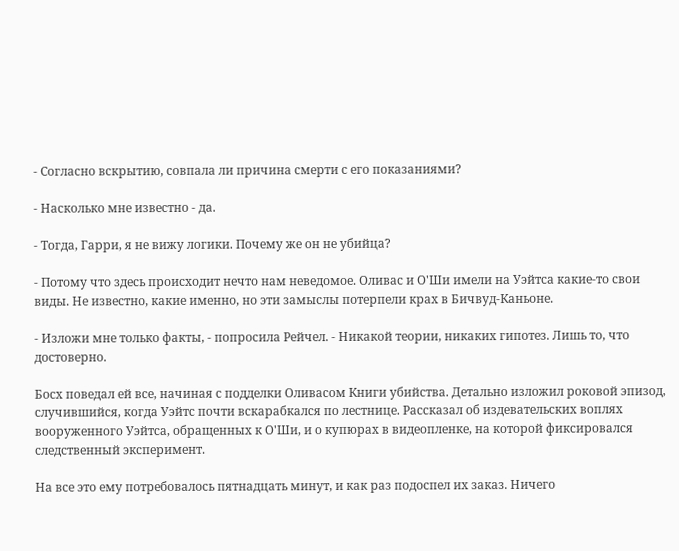- Согласно вскрытию, совпала ли причина смерти с его показаниями?

- Насколько мне известно - да.

- Тогда, Гарри, я не вижу логики. Почему же он не убийца?

- Потому что здесь происходит нечто нам неведомое. Оливас и О'Ши имели на Уэйтса какие-то свои виды. Не известно, какие именно, но эти замыслы потерпели крах в Бичвуд-Каньоне.

- Изложи мне только факты, - попросила Рейчел. - Никакой теории, никаких гипотез. Лишь то, что достоверно.

Босх поведал ей все, начиная с подделки Оливасом Книги убийства. Детально изложил роковой эпизод, случившийся, когда Уэйтс почти вскарабкался по лестнице. Рассказал об издевательских воплях вооруженного Уэйтса, обращенных к О'Ши, и о купюрах в видеопленке, на которой фиксировался следственный эксперимент.

На все это ему потребовалось пятнадцать минут, и как раз подоспел их заказ. Ничего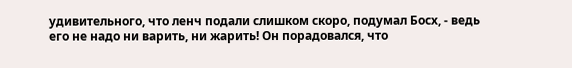удивительного, что ленч подали слишком скоро, подумал Босх, - ведь его не надо ни варить, ни жарить! Он порадовался, что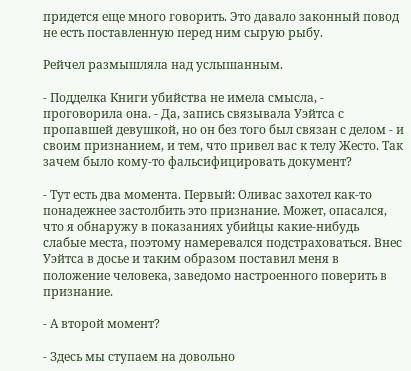придется еще много говорить. Это давало законный повод не есть поставленную перед ним сырую рыбу.

Рейчел размышляла над услышанным.

- Подделка Книги убийства не имела смысла, - проговорила она. - Да, запись связывала Уэйтса с пропавшей девушкой, но он без того был связан с делом - и своим признанием, и тем, что привел вас к телу Жесто. Так зачем было кому-то фальсифицировать документ?

- Тут есть два момента. Первый: Оливас захотел как-то понадежнее застолбить это признание. Может, опасался, что я обнаружу в показаниях убийцы какие-нибудь слабые места, поэтому намеревался подстраховаться. Внес Уэйтса в досье и таким образом поставил меня в положение человека, заведомо настроенного поверить в признание.

- А второй момент?

- Здесь мы ступаем на довольно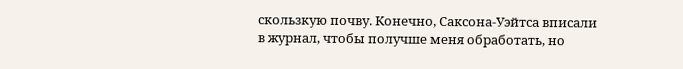скользкую почву. Конечно, Саксона-Уэйтса вписали в журнал, чтобы получше меня обработать, но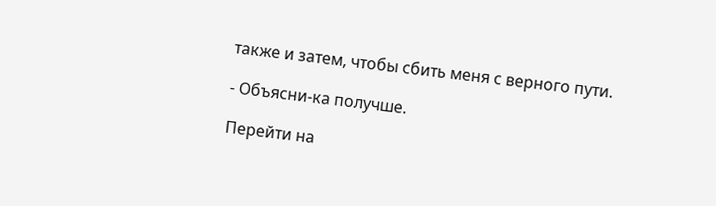также и затем, чтобы сбить меня с верного пути.

- Объясни-ка получше.

Перейти на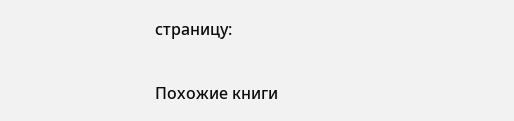страницу:

Похожие книги